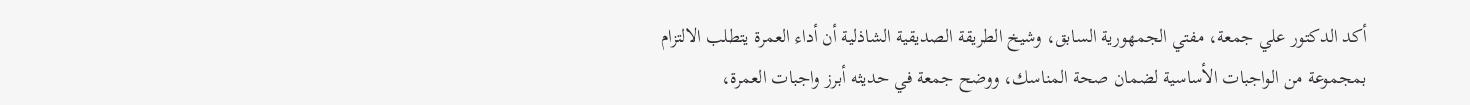أكد الدكتور علي جمعة، مفتي الجمهورية السابق، وشيخ الطريقة الصديقية الشاذلية أن أداء العمرة يتطلب الالتزام بمجموعة من الواجبات الأساسية لضمان صحة المناسك، ووضح جمعة في حديثه أبرز واجبات العمرة،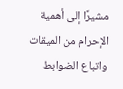مشيرًا إلى أهمية الإحرام من الميقات واتباع الضوابط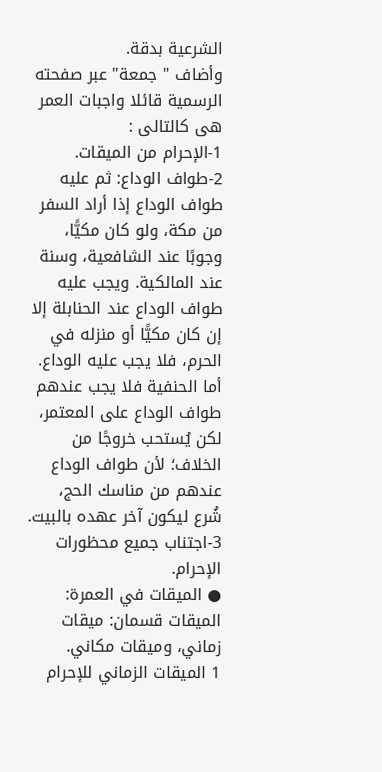الشرعية بدقة.
وأضاف " جمعة" عبر صفحته الرسمية قائلا واجبات العمر هى كالتالى :
1-الإحرام من الميقات.
2-طواف الوداع: ثم عليه طواف الوداع إذا أراد السفر من مكة، ولو كان مكيًّا، وجوبًا عند الشافعية، وسنة عند المالكية. ويجب عليه طواف الوداع عند الحنابلة إلا إن كان مكيًّا أو منزله في الحرم، فلا يجب عليه الوداع. أما الحنفية فلا يجب عندهم طواف الوداع على المعتمر، لكن يُستحب خروجًا من الخلاف؛ لأن طواف الوداع عندهم من مناسك الحج، شُرع ليكون آخر عهده بالبيت.
3-اجتناب جميع محظورات الإحرام.
● الميقات في العمرة:
الميقات قسمان: ميقات زماني، وميقات مكاني.
1 الميقات الزماني للإحرام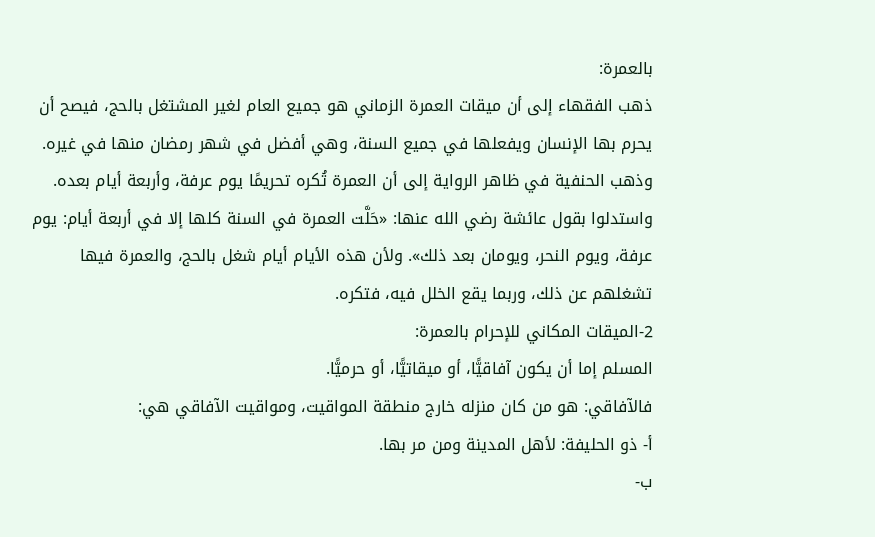بالعمرة:
ذهب الفقهاء إلى أن ميقات العمرة الزماني هو جميع العام لغير المشتغل بالحج، فيصح أن يحرم بها الإنسان ويفعلها في جميع السنة، وهي أفضل في شهر رمضان منها في غيره.
وذهب الحنفية في ظاهر الرواية إلى أن العمرة تُكره تحريمًا يوم عرفة، وأربعة أيام بعده. واستدلوا بقول عائشة رضي الله عنها: «حَلَّت العمرة في السنة كلها إلا في أربعة أيام: يوم عرفة، ويوم النحر، ويومان بعد ذلك». ولأن هذه الأيام أيام شغل بالحج، والعمرة فيها تشغلهم عن ذلك، وربما يقع الخلل فيه، فتكره.
2-الميقات المكاني للإحرام بالعمرة:
المسلم إما أن يكون آفاقيًّا، أو ميقاتيًّا، أو حرميًّا.
فالآفاقي: هو من كان منزله خارج منطقة المواقيت، ومواقيت الآفاقي هي:
أ- ذو الحليفة: لأهل المدينة ومن مر بها.
ب-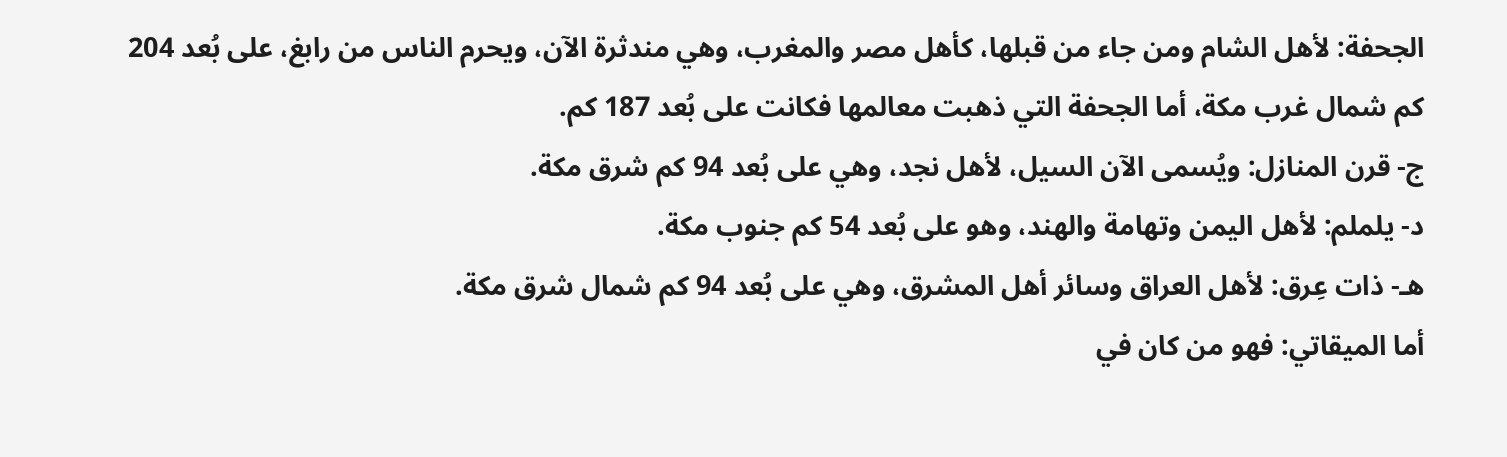الجحفة: لأهل الشام ومن جاء من قبلها، كأهل مصر والمغرب، وهي مندثرة الآن، ويحرم الناس من رابغ، على بُعد 204 كم شمال غرب مكة، أما الجحفة التي ذهبت معالمها فكانت على بُعد 187 كم.
ج- قرن المنازل: ويُسمى الآن السيل، لأهل نجد، وهي على بُعد 94 كم شرق مكة.
د- يلملم: لأهل اليمن وتهامة والهند، وهو على بُعد 54 كم جنوب مكة.
هـ- ذات عِرق: لأهل العراق وسائر أهل المشرق، وهي على بُعد 94 كم شمال شرق مكة.
أما الميقاتي: فهو من كان في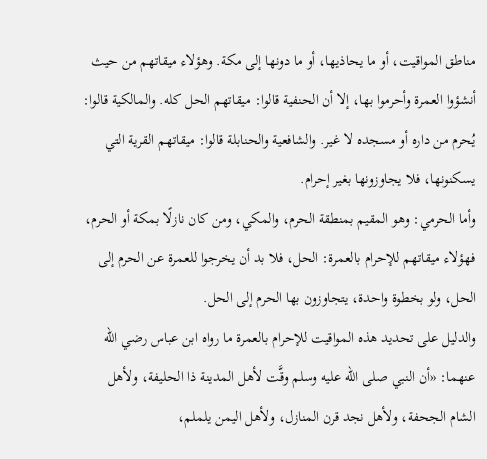مناطق المواقيت، أو ما يحاذيها، أو ما دونها إلى مكة. وهؤلاء ميقاتهم من حيث أنشؤوا العمرة وأحرموا بها، إلا أن الحنفية قالوا: ميقاتهم الحل كله. والمالكية قالوا: يُحرم من داره أو مسجده لا غير. والشافعية والحنابلة قالوا: ميقاتهم القرية التي يسكنونها، فلا يجاوزونها بغير إحرام.
وأما الحرمي: وهو المقيم بمنطقة الحرم، والمكي، ومن كان نازلًا بمكة أو الحرم، فهؤلاء ميقاتهم للإحرام بالعمرة: الحل، فلا بد أن يخرجوا للعمرة عن الحرم إلى الحل، ولو بخطوة واحدة، يتجاوزون بها الحرم إلى الحل.
والدليل على تحديد هذه المواقيت للإحرام بالعمرة ما رواه ابن عباس رضي الله عنهما: «أن النبي صلى الله عليه وسلم وقَّت لأهل المدينة ذا الحليفة، ولأهل الشام الجحفة، ولأهل نجد قرن المنازل، ولأهل اليمن يلملم،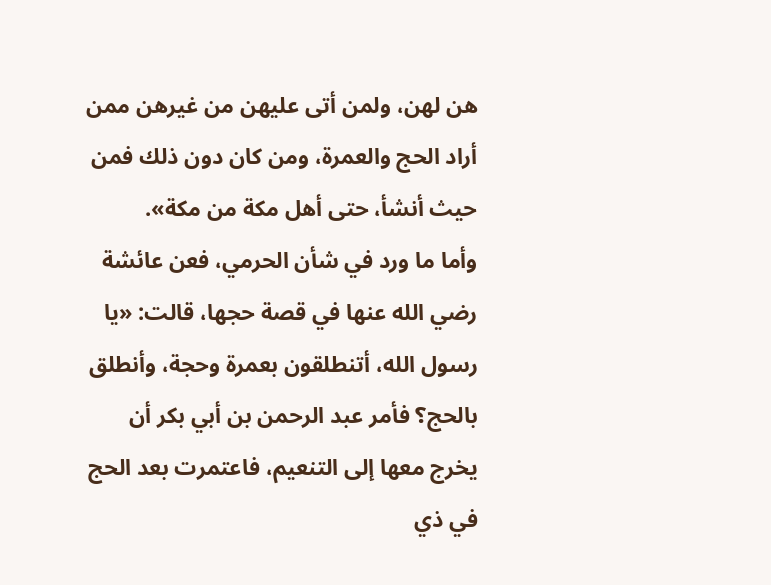هن لهن، ولمن أتى عليهن من غيرهن ممن أراد الحج والعمرة، ومن كان دون ذلك فمن حيث أنشأ، حتى أهل مكة من مكة».
وأما ما ورد في شأن الحرمي، فعن عائشة رضي الله عنها في قصة حجها، قالت: «يا رسول الله، أتنطلقون بعمرة وحجة، وأنطلق بالحج؟ فأمر عبد الرحمن بن أبي بكر أن يخرج معها إلى التنعيم، فاعتمرت بعد الحج في ذي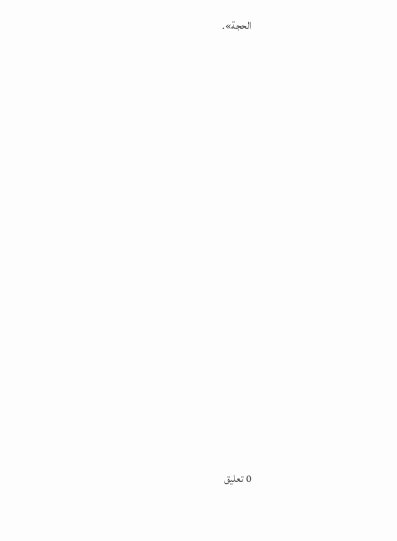الحجة».

















0 تعليق